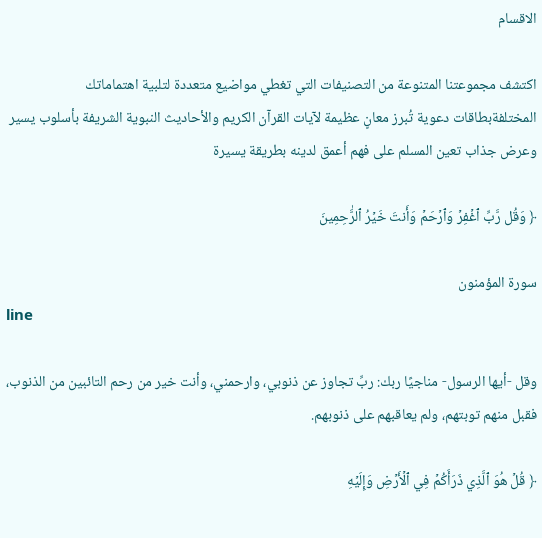الاقسام

اكتشف مجموعتنا المتنوعة من التصنيفات التي تغطي مواضيع متعددة لتلبية اهتماماتك المختلفةبطاقات دعوية تُبرز معانٍ عظيمة لآيات القرآن الكريم والأحاديث النبوية الشريفة بأسلوب يسير وعرض جذاب تعين المسلم على فهم أعمق لدينه بطريقة يسيرة

﴿ وَقُل رَّبِّ ٱغۡفِرۡ وَٱرۡحَمۡ وَأَنتَ خَيۡرُ ٱلرَّٰحِمِينَ

سورة المؤمنون
line

وقل -أيها الرسول- مناجيًا ربك: ربِّ تجاوز عن ذنوبي، وارحمني، وأنت خير من رحم التائبين من الذنوب، فقبل منهم توبتهم، ولم يعاقبهم على ذنوبهم.

﴿ قُلۡ هُوَ ٱلَّذِي ذَرَأَكُمۡ فِي ٱلۡأَرۡضِ وَإِلَيۡهِ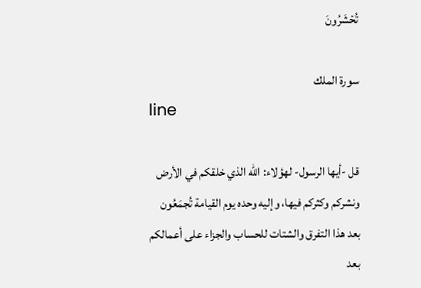تُحۡشَرُونَ

سورة الملك
line

قل -أيها الرسول- لهؤلاء: الله الذي خلقكم في الأرض ونشركم وكثركم فيها، وإليه وحده يوم القيامة تُجمَعُون بعد هذا التفرق والشتات للحساب والجزاء على أعمالكم بعد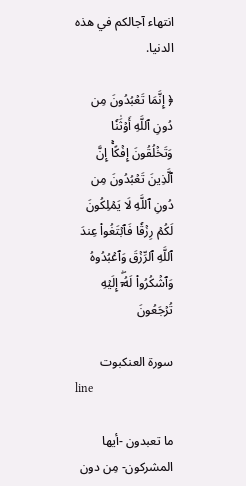انتهاء آجالكم في هذه الدنيا.

﴿ إِنَّمَا تَعۡبُدُونَ مِن دُونِ ٱللَّهِ أَوۡثَٰنٗا وَتَخۡلُقُونَ إِفۡكًاۚ إِنَّ ٱلَّذِينَ تَعۡبُدُونَ مِن دُونِ ٱللَّهِ لَا يَمۡلِكُونَ لَكُمۡ رِزۡقٗا فَٱبۡتَغُواْ عِندَ ٱللَّهِ ٱلرِّزۡقَ وَٱعۡبُدُوهُ وَٱشۡكُرُواْ لَهُۥٓۖ إِلَيۡهِ تُرۡجَعُونَ

سورة العنكبوت
line

ما تعبدون -أيها المشركون- مِن دون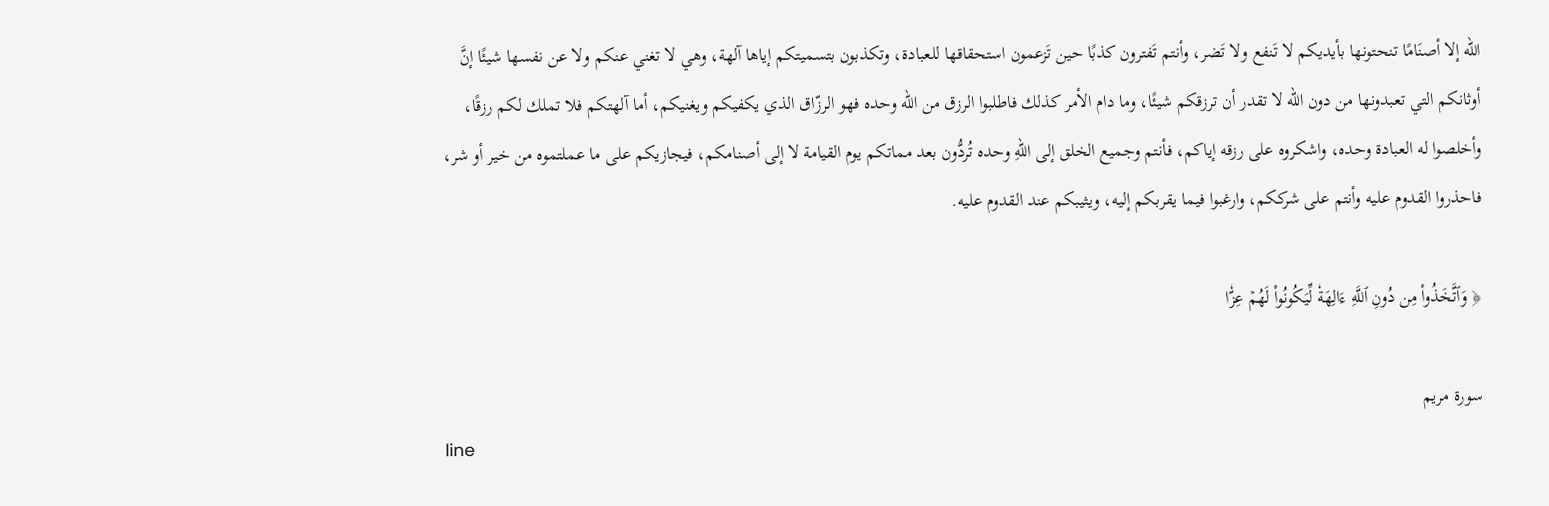الله إلا أصنَامًا تنحتونها بأيديكم لا تَنفع ولا تَضر، وأنتم تَفترون كذبًا حين تَزعمون استحقاقها للعبادة، وتكذبون بتسميتكم إياها آلهة، وهي لا تغني عنكم ولا عن نفسها شيئًا إنَّ أوثانكم التي تعبدونها من دون الله لا تقدر أن ترزقكم شيئًا، وما دام الأمر كذلك فاطلبوا الرزق من الله وحده فهو الرزّاق الذي يكفيكم ويغنيكم، أما آلهتكم فلا تملك لكم رزقًا، وأخلصوا له العبادة وحده، واشكروه على رزقه إياكم، فأنتم وجميع الخلق إلى اللهِ وحده تُردُّون بعد مماتكم يوم القيامة لا إلى أصنامكم، فيجازيكم على ما عملتموه من خير أو شر، فاحذروا القدوم عليه وأنتم على شرككم، وارغبوا فيما يقربكم إليه، ويثيبكم عند القدوم عليه.

﴿ وَٱتَّخَذُواْ مِن دُونِ ٱللَّهِ ءَالِهَةٗ لِّيَكُونُواْ لَهُمۡ عِزّٗا

سورة مريم
line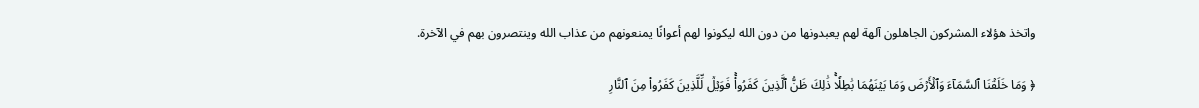واتخذ هؤلاء المشركون الجاهلون آلهة لهم يعبدونها من دون الله ليكونوا لهم أعوانًا يمنعونهم من عذاب الله وينتصرون بهم في الآخرة.

﴿ وَمَا خَلَقۡنَا ٱلسَّمَآءَ وَٱلۡأَرۡضَ وَمَا بَيۡنَهُمَا بَٰطِلٗاۚ ذَٰلِكَ ظَنُّ ٱلَّذِينَ كَفَرُواْۚ فَوَيۡلٞ لِّلَّذِينَ كَفَرُواْ مِنَ ٱلنَّارِ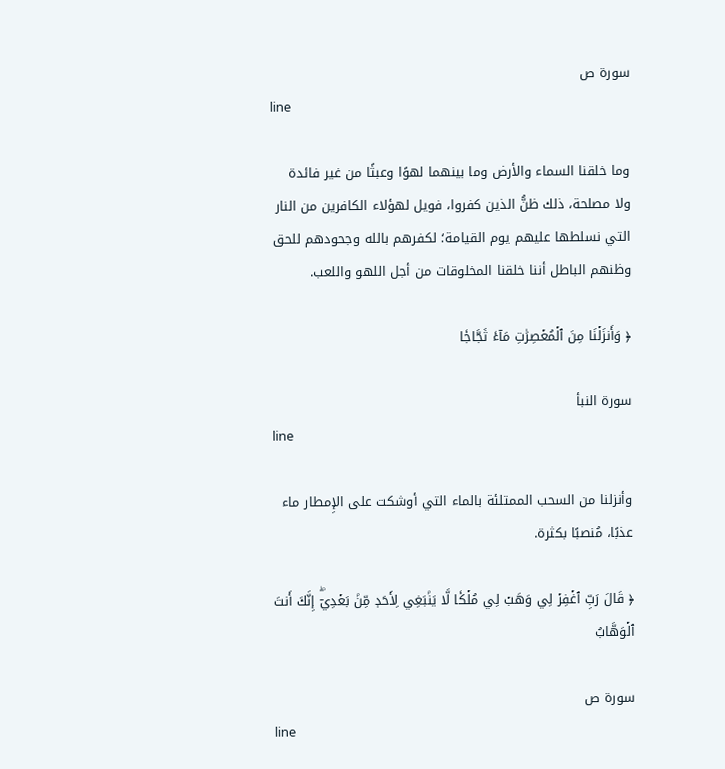سورة ص
line

وما خلقنا السماء والأرض وما بينهما لهوًا وعبثًا من غير فائدة ولا مصلحة، ذلك ظنُّ الذين كفروا، فويل لهؤلاء الكافرين من النار التي نسلطها عليهم يوم القيامة؛ لكفرهم بالله وجحودهم للحق وظنهم الباطل أننا خلقنا المخلوقات من أجل اللهو واللعب.

﴿ وَأَنزَلۡنَا مِنَ ٱلۡمُعۡصِرَٰتِ مَآءٗ ثَجَّاجٗا

سورة النبأ
line

وأنزلنا من السحب الممتلئة بالماء التي أوشكت على الإِمطار ماء عذبًا، مُنصبًا بكثرة.

﴿ قَالَ رَبِّ ٱغۡفِرۡ لِي وَهَبۡ لِي مُلۡكٗا لَّا يَنۢبَغِي لِأَحَدٖ مِّنۢ بَعۡدِيٓۖ إِنَّكَ أَنتَ ٱلۡوَهَّابُ

سورة ص
line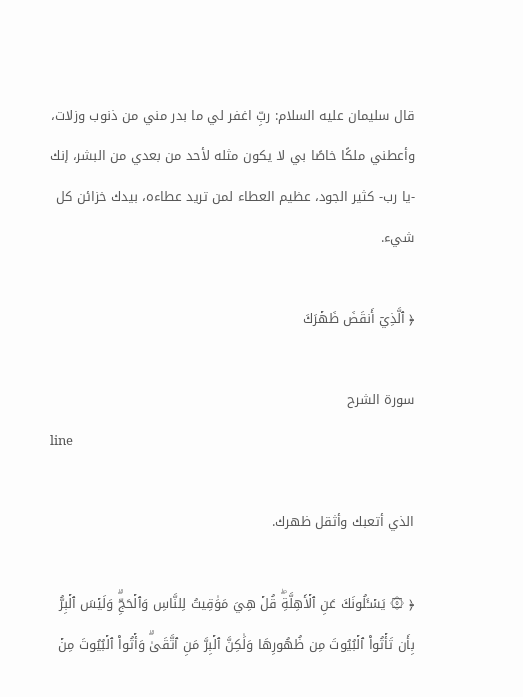قال سليمان عليه السلام: ربِّ اغفر لي ما بدر مني من ذنوب وزلات، وأعطني ملكًا خاصًا بي لا يكون مثله لأحد من بعدي من البشر، إنك -يا رب- كثير الجود، عظيم العطاء لمن تريد عطاءه، بيدك خزائن كل شيء.

﴿ ٱلَّذِيٓ أَنقَضَ ظَهۡرَكَ

سورة الشرح
line

الذي أتعبك وأثقل ظهرك.

﴿ ۞ يَسۡـَٔلُونَكَ عَنِ ٱلۡأَهِلَّةِۖ قُلۡ هِيَ مَوَٰقِيتُ لِلنَّاسِ وَٱلۡحَجِّۗ وَلَيۡسَ ٱلۡبِرُّ بِأَن تَأۡتُواْ ٱلۡبُيُوتَ مِن ظُهُورِهَا وَلَٰكِنَّ ٱلۡبِرَّ مَنِ ٱتَّقَىٰۗ وَأۡتُواْ ٱلۡبُيُوتَ مِنۡ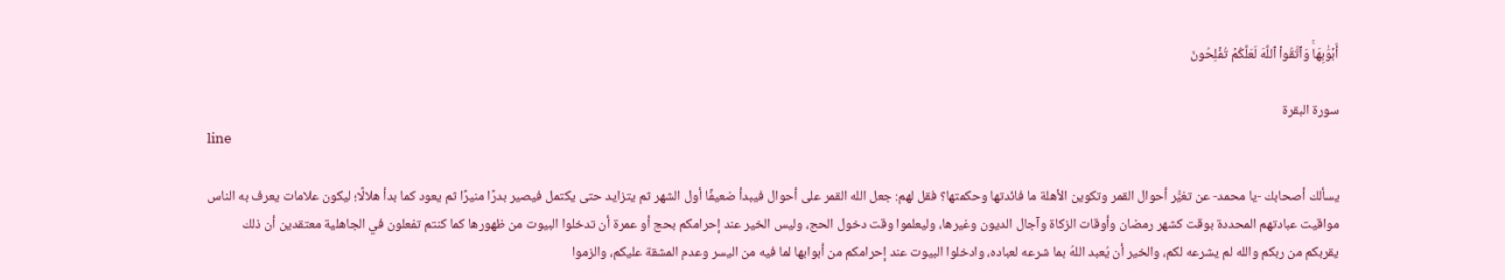أَبۡوَٰبِهَاۚ وَٱتَّقُواْ ٱللَّهَ لَعَلَّكُمۡ تُفۡلِحُونَ

سورة البقرة
line

يسألك أصحابك -يا محمد- عن تغيُّر أحوال القمر وتكوين الأهلة ما فائدتها وحكمتها؟ فقل لهم: جعل الله القمر على أحوال فيبدأ ضعيفًا أول الشهر ثم يتزايد حتى يكتمل فيصير بدرًا منيرًا ثم يعود كما بدأ هلالًا؛ ليكون علامات يعرف به الناس مواقيت عبادتهم المحددة بوقت كشهر رمضان وأوقات الزكاة وآجال الديون وغيرها، وليعلموا وقت دخول الحج، وليس الخير عند إحرامكم بحج أو عمرة أن تدخلوا البيوت من ظهورها كما كنتم تفعلون في الجاهلية معتقدين أن ذلك يقربكم من ربكم والله لم يشرعه لكم، والخير أن يُعبد اللهُ بما شرعه لعباده، وادخلوا البيوت عند إحرامكم من أبوابها لما فيه من اليسر وعدم المشقة عليكم، والزموا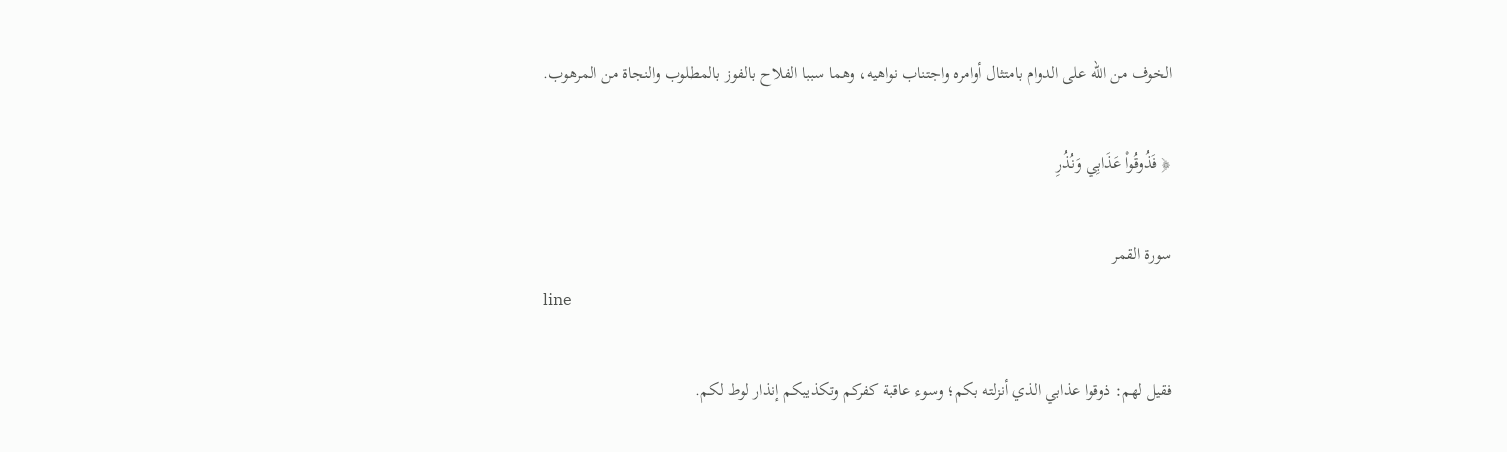الخوف من الله على الدوام بامتثال أوامره واجتناب نواهيه، وهما سببا الفلاح بالفوز بالمطلوب والنجاة من المرهوب.

﴿ فَذُوقُواْ عَذَابِي وَنُذُرِ

سورة القمر
line

فقيل لهم: ذوقوا عذابي الذي أنزلته بكم؛ وسوء عاقبة كفركم وتكذيبكم إنذار لوط لكم.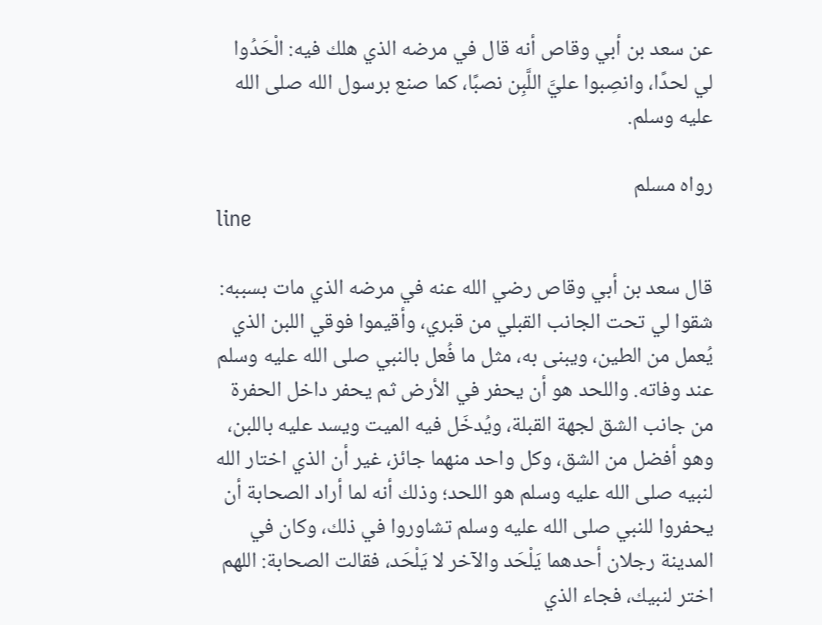عن سعد بن أبي وقاص أنه قال في مرضه الذي هلك فيه: الْحَدُوا لي لحدًا، وانصِبوا عليَّ اللَّبِن نصبًا، كما صنع برسول الله صلى الله عليه وسلم.

رواه مسلم
line

قال سعد بن أبي وقاص رضي الله عنه في مرضه الذي مات بسببه: شقوا لي تحت الجانب القبلي من قبري، وأقيموا فوقي اللبن الذي يُعمل من الطين، ويبنى به، مثل ما فُعل بالنبي صلى الله عليه وسلم عند وفاته. واللحد هو أن يحفر في الأرض ثم يحفر داخل الحفرة من جانب الشق لجهة القبلة، ويُدخَل فيه الميت ويسد عليه باللبن، وهو أفضل من الشق، وكل واحد منهما جائز، غير أن الذي اختار الله لنبيه صلى الله عليه وسلم هو اللحد؛ وذلك أنه لما أراد الصحابة أن يحفروا للنبي صلى الله عليه وسلم تشاوروا في ذلك، وكان في المدينة رجلان أحدهما يَلْحَد والآخر لا يَلْحَد، فقالت الصحابة: اللهم اختر لنبيك، فجاء الذي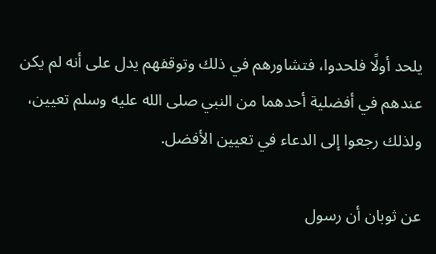يلحد أولًا فلحدوا، فتشاورهم في ذلك وتوقفهم يدل على أنه لم يكن عندهم في أفضلية أحدهما من النبي صلى الله عليه وسلم تعيين، ولذلك رجعوا إلى الدعاء في تعيين الأفضل.

عن ثوبان أن رسول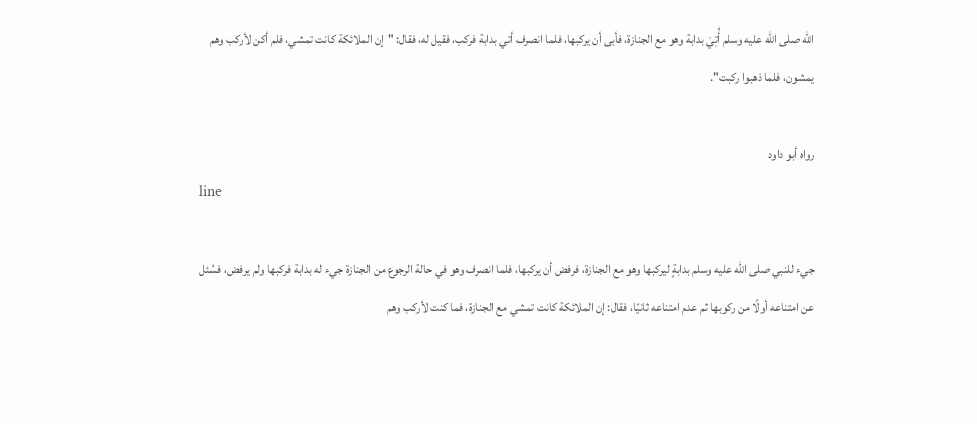الله صلى الله عليه وسلم أُتِيَ بدابة وهو مع الجنازة، فأبى أن يركبها، فلما انصرف أتي بدابة فركب، فقيل له، فقال: "إن الملائكة كانت تمشي، فلم أكن لأركب وهم يمشون، فلما ذهبوا ركبت".

رواه أبو داود
line

جيء للنبي صلى الله عليه وسلم بدابةٍ ليركبها وهو مع الجنازة، فرفض أن يركبها، فلما انصرف وهو في حالة الرجوع من الجنازة جيء له بدابة فركبها ولم يرفض، فسُئل عن امتناعه أولًا من ركوبها ثم عدم امتناعه ثانيًا، فقال: إن الملائكة كانت تمشي مع الجنازة، فما كنت لأركب وهم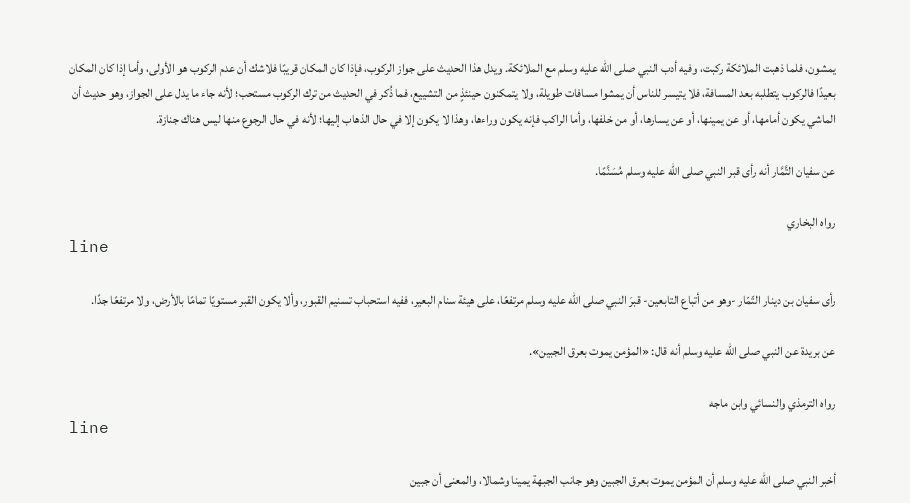يمشون، فلما ذهبت الملائكة ركبت، وفيه أدب النبي صلى الله عليه وسلم مع الملائكة. ويدل هذا الحديث على جواز الركوب، فإذا كان المكان قريبًا فلاشك أن عدم الركوب هو الأولى، وأما إذا كان المكان بعيدًا فالركوب يتطلبه بعد المسافة، فلا يتيسر للناس أن يمشوا مسافات طويلة، ولا يتمكنون حينئذٍ من التشييع، فما ذُكر في الحديث من ترك الركوب مستحب؛ لأنه جاء ما يدل على الجواز، وهو حديث أن الماشي يكون أمامها، أو عن يمينها، أو عن يسارها، أو من خلفها، وأما الراكب فإنه يكون وراءها، وهذا لا يكون إلا في حال الذهاب إليها؛ لأنه في حال الرجوع منها ليس هناك جنازة.

عن سفيان التَّمَّار أنه رأى قبر النبي صلى الله عليه وسلم مُسَنَّمًا.

رواه البخاري
line

رأى سفيان بن دينار التّمّار -وهو من أتباع التابعين- قبرَ النبي صلى الله عليه وسلم مرتفعًا، على هيئة سنام البعير، ففيه استحباب تسنيم القبور، وألا يكون القبر مستويًا تمامًا بالأرض، ولا مرتفعًا جدًا.

عن بريدة عن النبي صلى الله عليه وسلم أنه قال: «المؤمن يموت بعرق الجبين».

رواه الترمذي والنسائي وابن ماجه
line

أخبر النبي صلى الله عليه وسلم أن المؤمن يموت بعرق الجبين وهو جانب الجبهة يمينا وشمالا، والمعنى أن جبين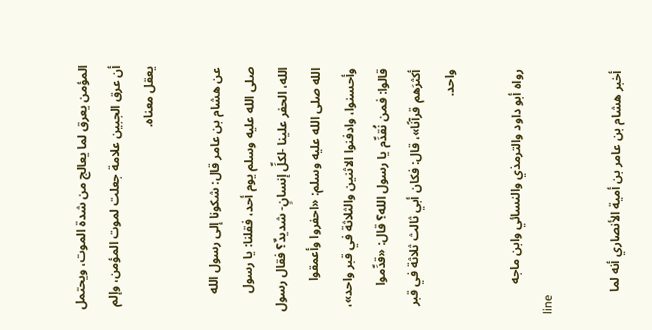المؤمن يعرق لما يعالج من شدة الموت، ويحتمل أن عرق الجبين علامة جعلت لموت المؤمن، وإلم يعقل معناه.

عن هشام بن عامر قال: شكونا إلى رسول الله صلى الله عليه وسلم يوم أحد، فقلنا: يا رسول الله، الحفر علينا -لكلِّ إنسانٍ- شديدٌ؟ فقال رسول الله صلى الله عليه وسلم: «احفروا وأعمقوا وأحسنوا، وادفنوا الاثنين والثلاثة في قبر واحد»، قالوا: فمن نُقدِّم يا رسول الله؟ قال: «قدِّموا أكثرَهم قرآنًا»، قال: فكان أبي ثالث ثلاثة في قبر واحد.

رواه أبو داود والترمذي والنسائي وابن ماجه
line

أخبر هشام بن عامر بن أمية الأنصاري أنه لما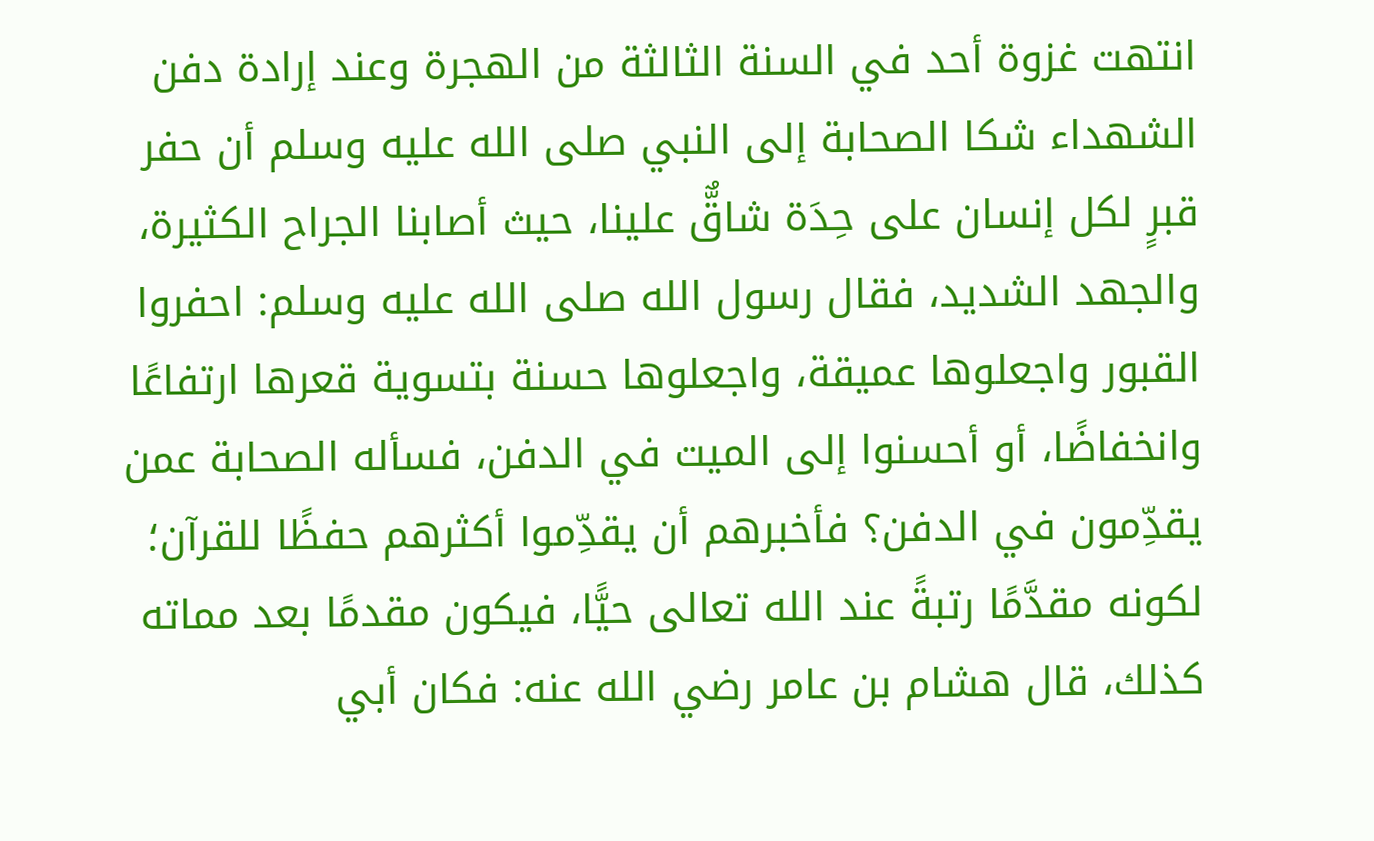انتهت غزوة أحد في السنة الثالثة من الهجرة وعند إرادة دفن الشهداء شكا الصحابة إلى النبي صلى الله عليه وسلم أن حفر قبرٍ لكل إنسان على حِدَة شاقٌّ علينا، حيث أصابنا الجراح الكثيرة، والجهد الشديد، فقال رسول الله صلى الله عليه وسلم: احفروا القبور واجعلوها عميقة، واجعلوها حسنة بتسوية قعرها ارتفاعًا وانخفاضًا، أو أحسنوا إلى الميت في الدفن، فسأله الصحابة عمن يقدِّمون في الدفن؟ فأخبرهم أن يقدِّموا أكثرهم حفظًا للقرآن؛ لكونه مقدَّمًا رتبةً عند الله تعالى حيًّا، فيكون مقدمًا بعد مماته كذلك، قال هشام بن عامر رضي الله عنه: فكان أبي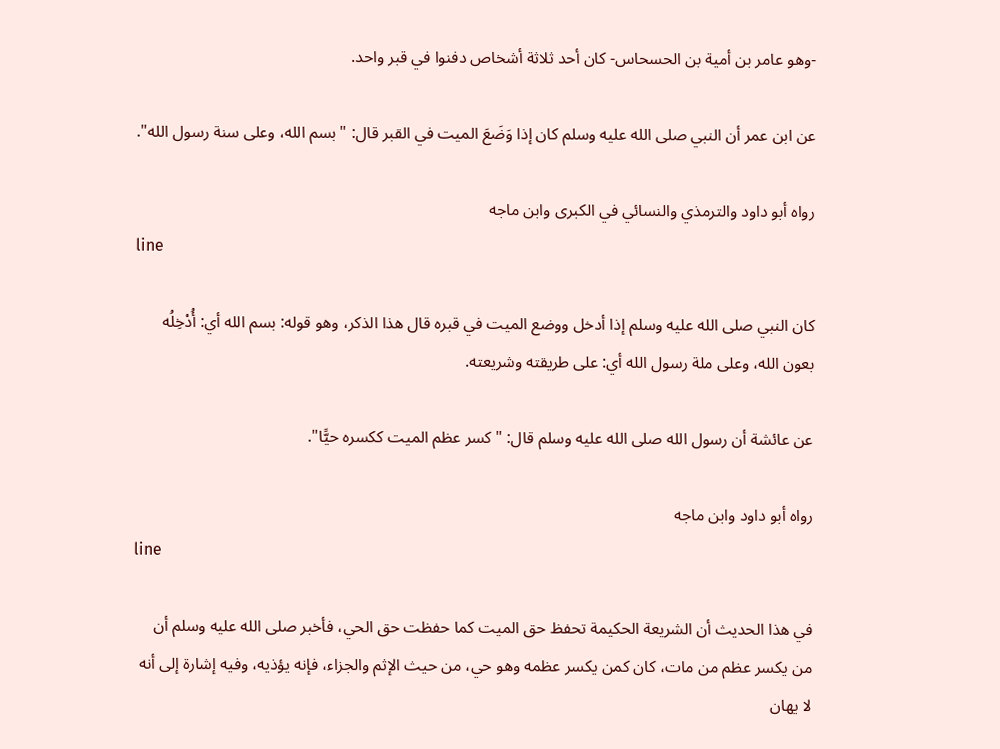-وهو عامر بن أمية بن الحسحاس- كان أحد ثلاثة أشخاص دفنوا في قبر واحد.

عن ابن عمر أن النبي صلى الله عليه وسلم كان إذا وَضَعَ الميت في القبر قال: "بسم الله، وعلى سنة رسول الله".

رواه أبو داود والترمذي والنسائي في الكبرى وابن ماجه
line

كان النبي صلى الله عليه وسلم إذا أدخل ووضع الميت في قبره قال هذا الذكر، وهو قوله: بسم الله أي: أُدْخِلُه بعون الله، وعلى ملة رسول الله أي: على طريقته وشريعته.

عن عائشة أن رسول الله صلى الله عليه وسلم قال: "كسر عظم الميت ككسره حيًّا".

رواه أبو داود وابن ماجه
line

في هذا الحديث أن الشريعة الحكيمة تحفظ حق الميت كما حفظت حق الحي، فأخبر صلى الله عليه وسلم أن من يكسر عظم من مات، كان كمن يكسر عظمه وهو حي، من حيث الإثم والجزاء، فإنه يؤذيه، وفيه إشارة إلى أنه لا يهان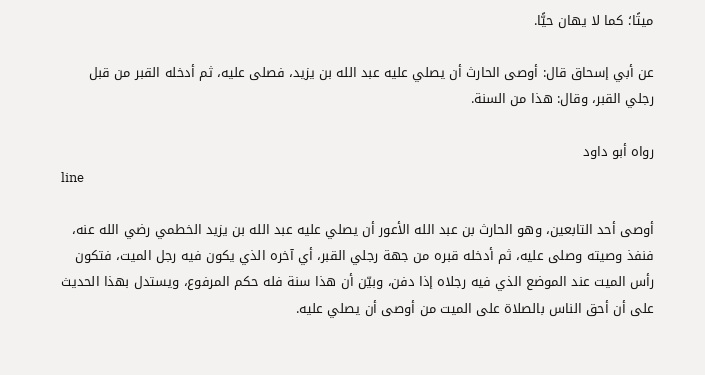ميتًا؛ كما لا يهان حيًّا.

عن أبي إسحاق قال: أوصى الحارث أن يصلي عليه عبد الله بن يزيد، فصلى عليه، ثم أدخله القبر من قبل رجلي القبر، وقال: هذا من السنة.

رواه أبو داود
line

أوصى أحد التابعين، وهو الحارث بن عبد الله الأعور أن يصلي عليه عبد الله بن يزيد الخطمي رضي الله عنه، فنفذ وصيته وصلى عليه، ثم أدخله قبره من جهة رجلي القبر، أي آخره الذي يكون فيه رجل الميت، فتكون رأس الميت عند الموضع الذي فيه رجلاه إذا دفن، وبيّن أن هذا سنة فله حكم المرفوع، ويستدل بهذا الحديث على أن أحق الناس بالصلاة على الميت من أوصى أن يصلي عليه.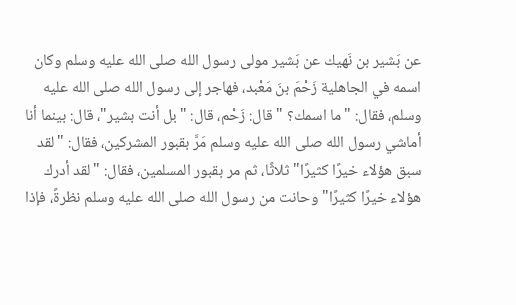عن بَشير بن نَهيك عن بَشير مولى رسول الله صلى الله عليه وسلم وكان اسمه في الجاهلية زَحْمَ بنَ مَعْبد، فهاجر إلى رسول الله صلى الله عليه وسلم، فقال: "ما اسمك؟ " قال: زَحْم، قال: "بل أنت بشير"، قال: بينما أنا أماشي رسول الله صلى الله عليه وسلم مَرَّ بقبور المشركين، فقال: "لقد سبق هؤلاء خيرًا كثيرًا" ثلاثًا، ثم مر بقبور المسلمين، فقال: "لقد أدرك هؤلاء خيرًا كثيرًا" وحانت من رسول الله صلى الله عليه وسلم نظرةً، فإذا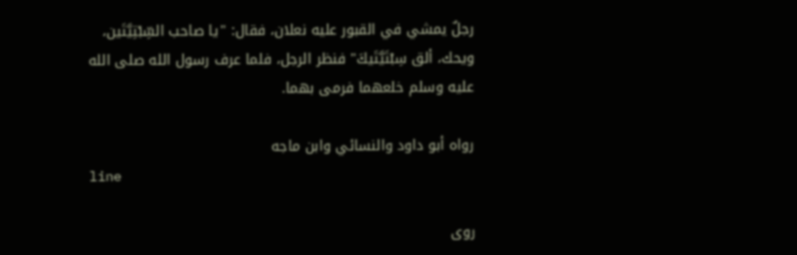رجلٌ يمشي في القبور عليه نعلان، فقال: "يا صاحب السِّبْتِيَّتَين، ويحك، ألق سِبْتَيَّتَيكَ" فنظر الرجل، فلما عرف رسول الله صلى الله عليه وسلم خلعهما فرمى بهما.

رواه أبو داود والنسائي وابن ماجه
line

روى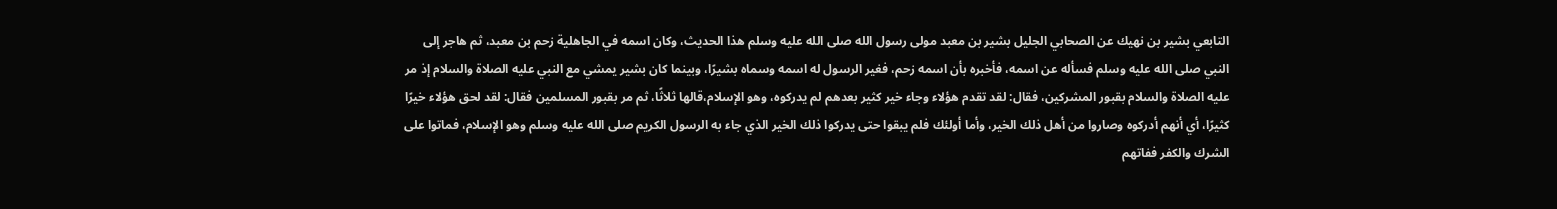التابعي بشير بن نهيك عن الصحابي الجليل بشير بن معبد مولى رسول الله صلى الله عليه وسلم هذا الحديث، وكان اسمه في الجاهلية زحم بن معبد، ثم هاجر إلى النبي صلى الله عليه وسلم فسأله عن اسمه، فأخبره بأن اسمه زحم، فغير الرسول له اسمه وسماه بشيرًا، وبينما كان بشير يمشي مع النبي عليه الصلاة والسلام إذ مر عليه الصلاة والسلام بقبور المشركين، فقال: لقد تقدم هؤلاء وجاء خير كثير بعدهم لم يدركوه، وهو الإسلام،قالها ثلاثًا، ثم مر بقبور المسلمين فقال: لقد لحق هؤلاء خيرًا كثيرًا، أي أنهم أدركوه وصاروا من أهل ذلك الخير، وأما أولئك فلم يبقوا حتى يدركوا ذلك الخير الذي جاء به الرسول الكريم صلى الله عليه وسلم وهو الإسلام، فماتوا على الشرك والكفر ففاتهم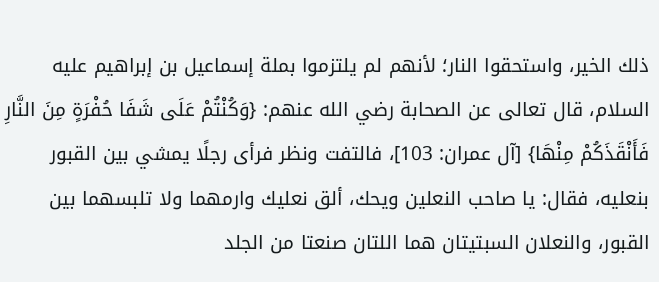ذلك الخير، واستحقوا النار؛ لأنهم لم يلتزموا بملة إسماعيل بن إبراهيم عليه السلام، قال تعالى عن الصحابة رضي الله عنهم: {وَكُنْتُمْ عَلَى شَفَا حُفْرَةٍ مِنَ النَّارِ فَأَنْقَذَكُمْ مِنْهَا} [آل عمران: 103]، فالتفت ونظر فرأى رجلًا يمشي بين القبور بنعليه، فقال: يا صاحب النعلين ويحك، ألق نعليك وارمهما ولا تلبسهما بين القبور، والنعلان السبتيتان هما اللتان صنعتا من الجلد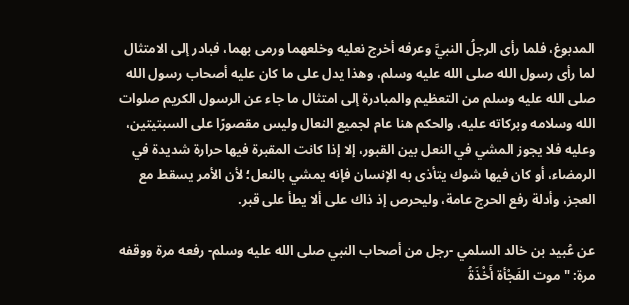المدبوغ، فلما رأى الرجلُ النبيَّ وعرفه أخرج نعليه وخلعهما ورمى بهما، فبادر إلى الامتثال لما رأى رسول الله صلى الله عليه وسلم، وهذا يدل على ما كان عليه أصحاب رسول الله صلى الله عليه وسلم من التعظيم والمبادرة إلى امتثال ما جاء عن الرسول الكريم صلوات الله وسلامه وبركاته عليه، والحكم هنا عام لجميع النعال وليس مقصورًا على السبتيتين، وعليه فلا يجوز المشي في النعل بين القبور، إلا إذا كانت المقبرة فيها حرارة شديدة في الرمضاء، أو كان فيها شوك يتأذى به الإنسان فإنه يمشي بالنعل؛ لأن الأمر يسقط مع العجز، وأدلة رفع الحرج عامة، وليحرص إذ ذاك على ألا يطأ على قبر.

عن عُبيد بن خالد السلمي -رجل من أصحاب النبي صلى الله عليه وسلم- رفعه مرة ووقفه مرة: "موت الفَجْأة أَخْذَةُ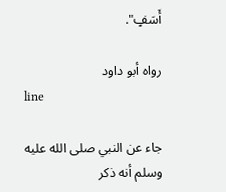أَسَفٍ".

رواه أبو داود
line

جاء عن النبي صلى الله عليه وسلم أنه ذكر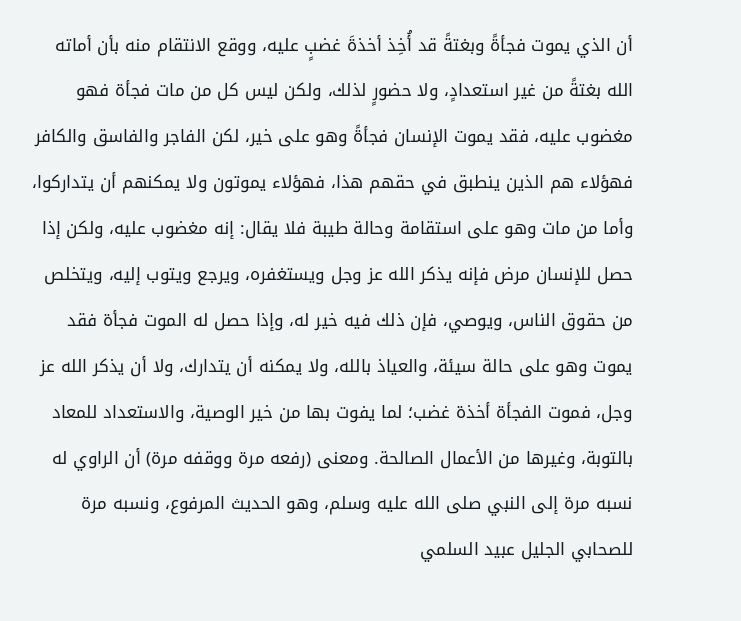أن الذي يموت فجأةً وبغتةً قد أُخِذ أخذةَ غضبٍ عليه، ووقع الانتقام منه بأن أماته الله بغتةً من غير استعدادٍ، ولا حضورٍ لذلك، ولكن ليس كل من مات فجأة فهو مغضوب عليه، فقد يموت الإنسان فجأةً وهو على خير، لكن الفاجر والفاسق والكافر فهؤلاء هم الذين ينطبق في حقهم هذا، فهؤلاء يموتون ولا يمكنهم أن يتداركوا، وأما من مات وهو على استقامة وحالة طيبة فلا يقال: إنه مغضوب عليه، ولكن إذا حصل للإنسان مرض فإنه يذكر الله عز وجل ويستغفره، ويرجع ويتوب إليه، ويتخلص من حقوق الناس، ويوصي، فإن ذلك فيه خير له، وإذا حصل له الموت فجأة فقد يموت وهو على حالة سيئة، والعياذ بالله، ولا يمكنه أن يتدارك، ولا أن يذكر الله عز وجل، فموت الفجأة أخذة غضب؛ لما يفوت بها من خير الوصية، والاستعداد للمعاد بالتوبة، وغيرها من الأعمال الصالحة. ومعنى (رفعه مرة ووقفه مرة) أن الراوي له نسبه مرة إلى النبي صلى الله عليه وسلم، وهو الحديث المرفوع، ونسبه مرة للصحابي الجليل عبيد السلمي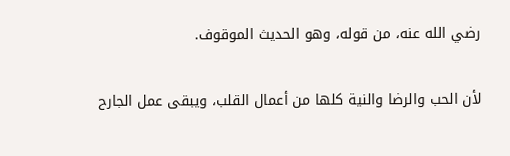رضي الله عنه، من قوله، وهو الحديث الموقوف.

لأن الحب والرضا والنية كلها من أعمال القلب، ويبقى عمل الجارح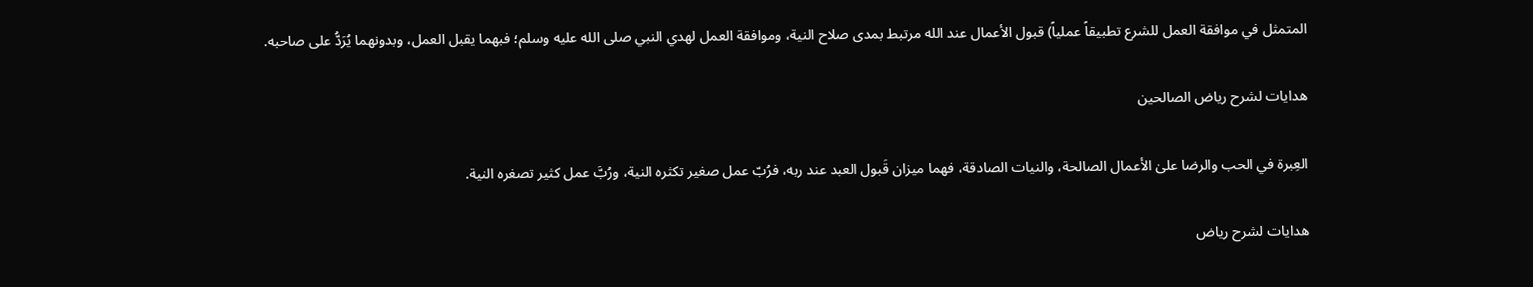المتمثل في موافقة العمل للشرع تطبيقاً عملياً) قبول الأعمال عند الله مرتبط بمدى صلاح النية، وموافقة العمل لهدي النبي صلى الله عليه وسلم؛ فبهما يقبل العمل، وبدونهما يُرَدُّ على صاحبه.

هدايات لشرح رياض الصالحين

العِبرة في الحب والرضا علىٰ الأعمال الصالحة، والنيات الصادقة، فهما ميزان قَبول العبد عند ربه، فرُبّ عمل صغير تكثره النية، ورُبَّ عمل كثير تصغره النية.

هدايات لشرح رياض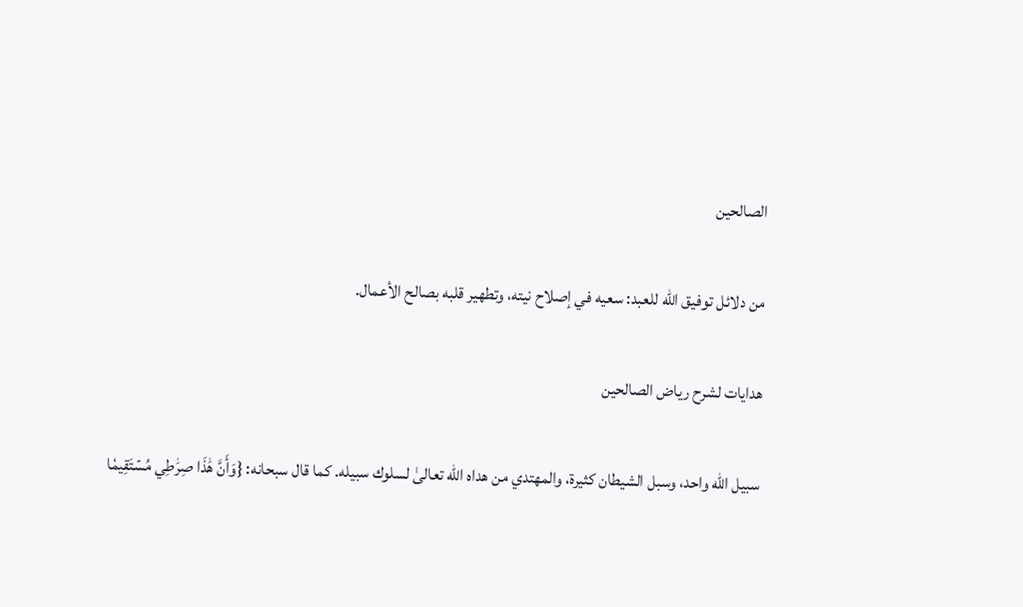الصالحين

من دلائل توفيق الله للعبد: سعيه في إصلاح نيته، وتطهير قلبه بصالح الأعمال.

هدايات لشرح رياض الصالحين

سبيل الله واحد، وسبل الشيطان كثيرة، والمهتدي من هداه الله تعالىٰ لسلوك سبيله. كما قال سبحانه: {وَأَنَّ هَٰذَا صِرَٰطِي مُسۡتَقِيمٗا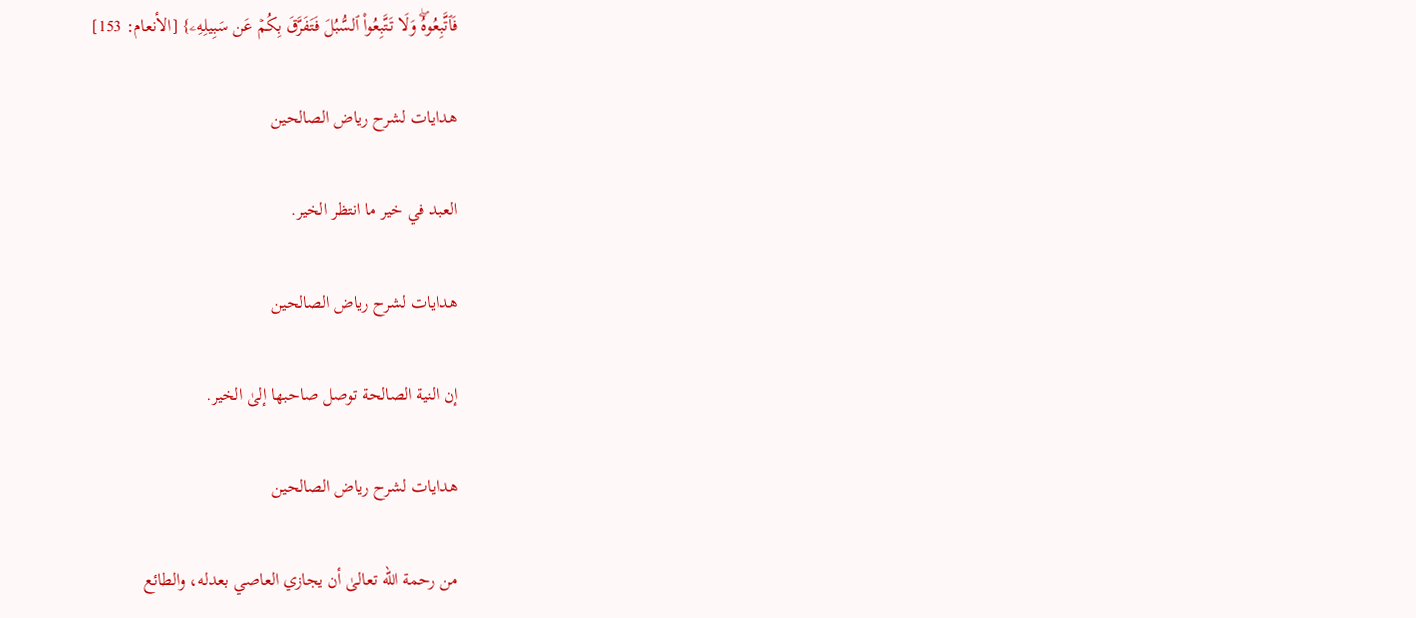فَٱتَّبِعُوهُۖ وَلَا تَتَّبِعُواْ ٱلسُّبُلَ فَتَفَرَّقَ بِكُمۡ عَن سَبِيلِهِۦ} [الأنعام: 153]

هدايات لشرح رياض الصالحين

العبد في خير ما انتظر الخير.

هدايات لشرح رياض الصالحين

إن النية الصالحة توصل صاحبها إلىٰ الخير.

هدايات لشرح رياض الصالحين

من رحمة الله تعالىٰ أن يجازي العاصي بعدله، والطائع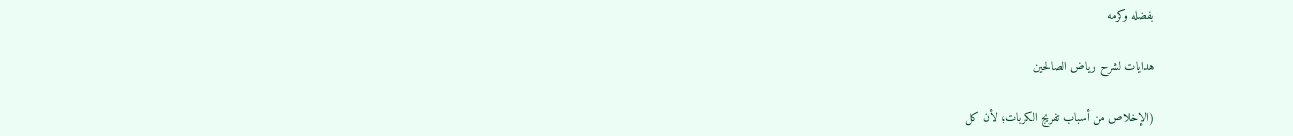بفضله وكرمه

هدايات لشرح رياض الصالحين

(الإخلاص من أسباب تفريج الكربات؛ لأن كل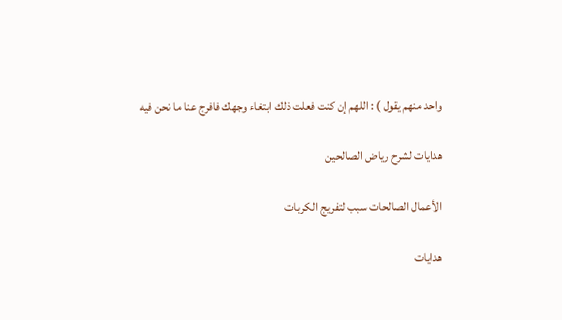واحد منهم يقول ) : اللهم إن كنت فعلت ذلك ابتغاء وجهك فافرج عنا ما نحن فيه

هدايات لشرح رياض الصالحين

الأعمال الصالحات سبب لتفريج الكربات

هدايات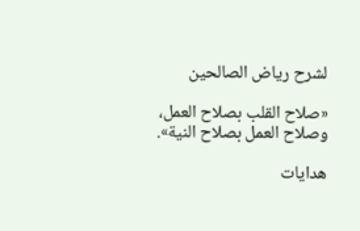لشرح رياض الصالحين

«صلاح القلب بصلاح العمل، وصلاح العمل بصلاح النية».

هدايات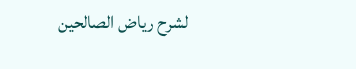لشرح رياض الصالحين